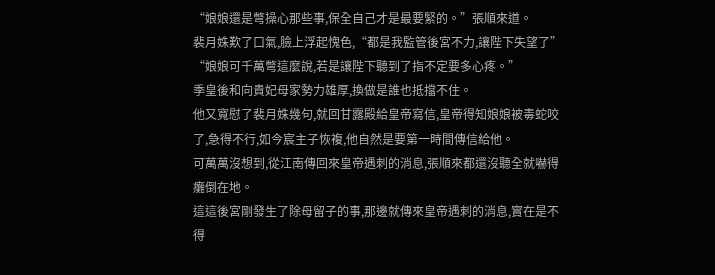“娘娘還是彆操心那些事,保全自己才是最要緊的。”張順來道。
裴月姝歎了口氣,臉上浮起愧色,“都是我監管後宮不力,讓陛下失望了”
“娘娘可千萬彆這麼說,若是讓陛下聽到了指不定要多心疼。”
季皇後和向貴妃母家勢力雄厚,換做是誰也抵擋不住。
他又寬慰了裴月姝幾句,就回甘露殿給皇帝寫信,皇帝得知娘娘被毒蛇咬了,急得不行,如今宸主子恢複,他自然是要第一時間傳信給他。
可萬萬沒想到,從江南傳回來皇帝遇刺的消息,張順來都還沒聽全就嚇得癱倒在地。
這這後宮剛發生了除母留子的事,那邊就傳來皇帝遇刺的消息,實在是不得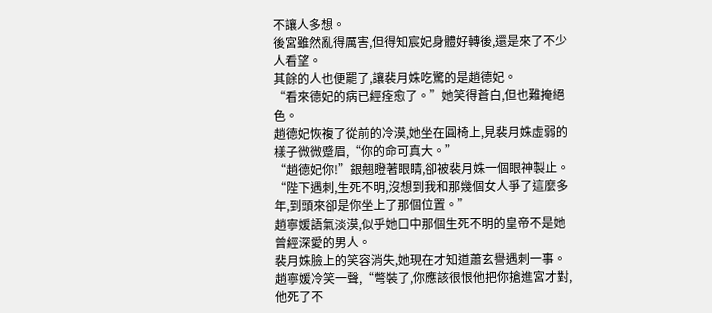不讓人多想。
後宮雖然亂得厲害,但得知宸妃身體好轉後,還是來了不少人看望。
其餘的人也便罷了,讓裴月姝吃驚的是趙德妃。
“看來德妃的病已經痊愈了。”她笑得蒼白,但也難掩絕色。
趙德妃恢複了從前的冷漠,她坐在圓椅上,見裴月姝虛弱的樣子微微蹙眉,“你的命可真大。”
“趙德妃你!”銀翹瞪著眼睛,卻被裴月姝一個眼神製止。
“陛下遇刺,生死不明,沒想到我和那幾個女人爭了這麼多年,到頭來卻是你坐上了那個位置。”
趙寧媛語氣淡漠,似乎她口中那個生死不明的皇帝不是她曾經深愛的男人。
裴月姝臉上的笑容消失,她現在才知道蕭玄譽遇刺一事。
趙寧媛冷笑一聲,“彆裝了,你應該很恨他把你搶進宮才對,他死了不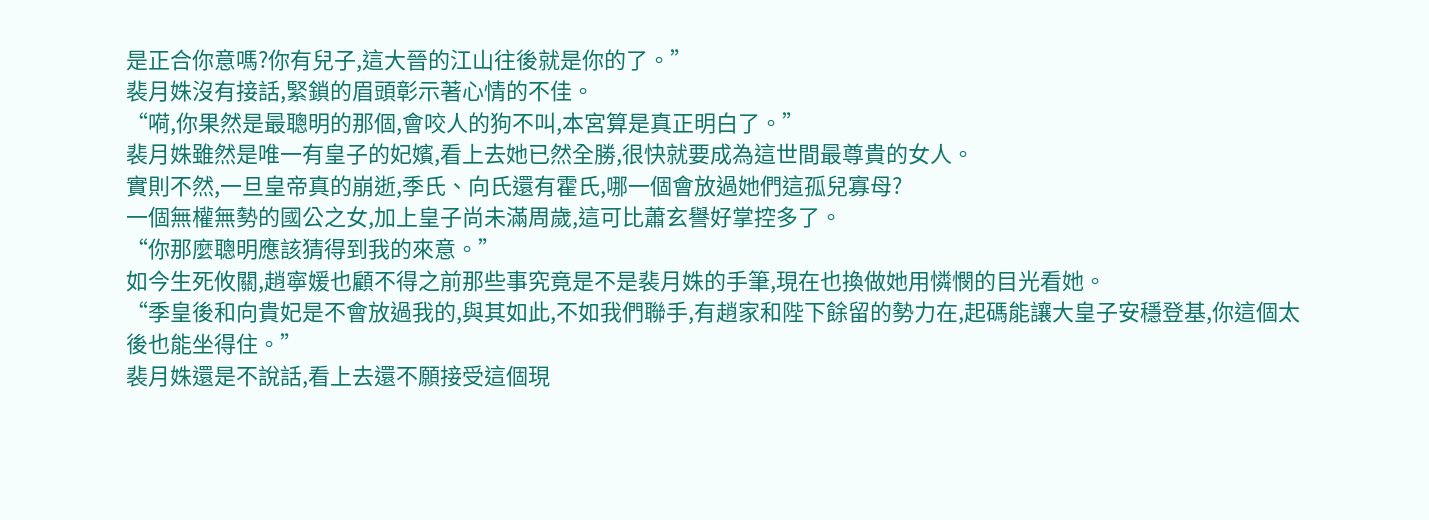是正合你意嗎?你有兒子,這大晉的江山往後就是你的了。”
裴月姝沒有接話,緊鎖的眉頭彰示著心情的不佳。
“嗬,你果然是最聰明的那個,會咬人的狗不叫,本宮算是真正明白了。”
裴月姝雖然是唯一有皇子的妃嬪,看上去她已然全勝,很快就要成為這世間最尊貴的女人。
實則不然,一旦皇帝真的崩逝,季氏、向氏還有霍氏,哪一個會放過她們這孤兒寡母?
一個無權無勢的國公之女,加上皇子尚未滿周歲,這可比蕭玄譽好掌控多了。
“你那麼聰明應該猜得到我的來意。”
如今生死攸關,趙寧媛也顧不得之前那些事究竟是不是裴月姝的手筆,現在也換做她用憐憫的目光看她。
“季皇後和向貴妃是不會放過我的,與其如此,不如我們聯手,有趙家和陛下餘留的勢力在,起碼能讓大皇子安穩登基,你這個太後也能坐得住。”
裴月姝還是不說話,看上去還不願接受這個現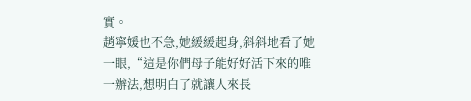實。
趙寧媛也不急,她緩緩起身,斜斜地看了她一眼,“這是你們母子能好好活下來的唯一辦法,想明白了就讓人來長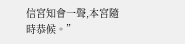信宮知會一聲,本宮隨時恭候。”